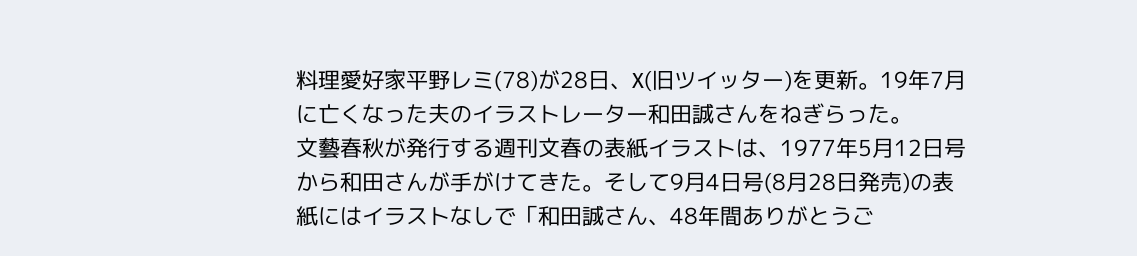料理愛好家平野レミ(78)が28日、X(旧ツイッター)を更新。19年7月に亡くなった夫のイラストレーター和田誠さんをねぎらった。
文藝春秋が発行する週刊文春の表紙イラストは、1977年5月12日号から和田さんが手がけてきた。そして9月4日号(8月28日発売)の表紙にはイラストなしで「和田誠さん、48年間ありがとうご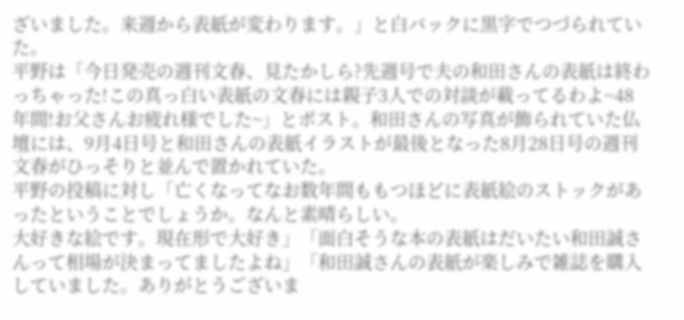ざいました。来週から表紙が変わります。」と白バックに黒字でつづられていた。
平野は「今日発売の週刊文春、見たかしら?先週号で夫の和田さんの表紙は終わっちゃった!この真っ白い表紙の文春には親子3人での対談が載ってるわよ~48年間!お父さんお疲れ様でした~」とポスト。和田さんの写真が飾られていた仏壇には、9月4日号と和田さんの表紙イラストが最後となった8月28日号の週刊文春がひっそりと並んで置かれていた。
平野の投稿に対し「亡くなってなお数年間ももつほどに表紙絵のストックがあったということでしょうか。なんと素晴らしい。
大好きな絵です。現在形で大好き」「面白そうな本の表紙はだいたい和田誠さんって相場が決まってましたよね」「和田誠さんの表紙が楽しみで雑誌を購入していました。ありがとうございま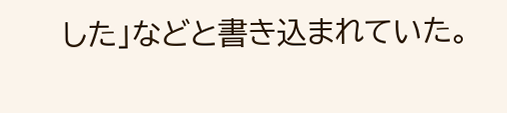した」などと書き込まれていた。